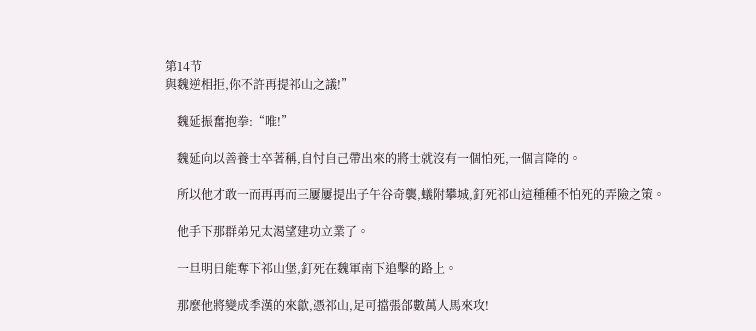第14节
與魏逆相拒,你不許再提祁山之議!”

    魏延振奮抱拳:“唯!”

    魏延向以善養士卒著稱,自忖自己帶出來的將士就沒有一個怕死,一個言降的。

    所以他才敢一而再再而三屢屢提出子午谷奇襲,蟻附攀城,釘死祁山這種種不怕死的弄險之策。

    他手下那群弟兄太渴望建功立業了。

    一旦明日能奪下祁山堡,釘死在魏軍南下追擊的路上。

    那麼他將變成季漢的來歙,憑祁山,足可擋張郃數萬人馬來攻!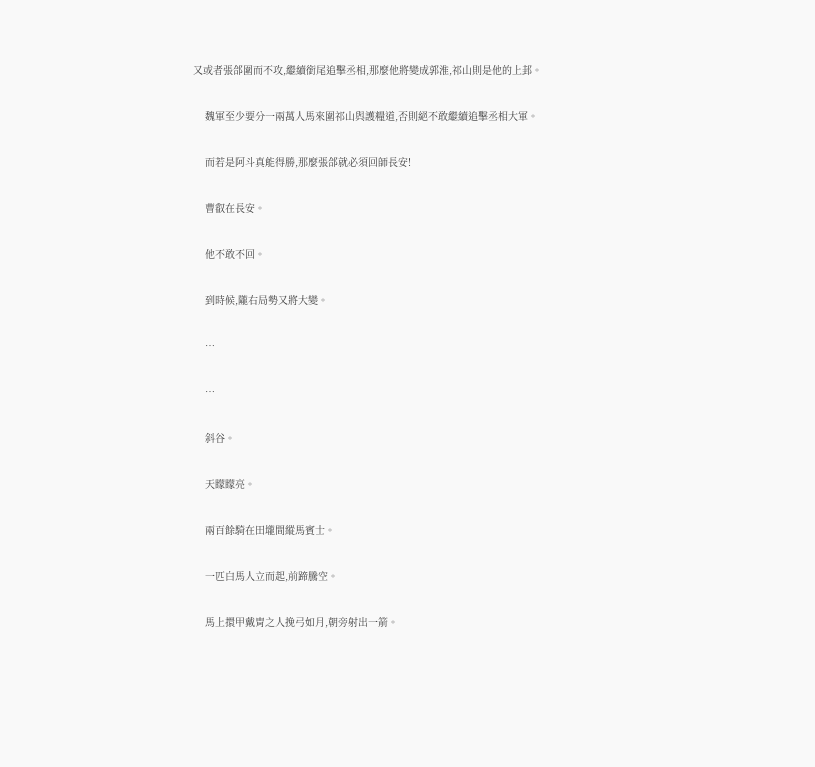又或者張郃圍而不攻,繼續銜尾追擊丞相,那麼他將變成郭淮,祁山則是他的上邽。

    魏軍至少要分一兩萬人馬來圍祁山與護糧道,否則絕不敢繼續追擊丞相大軍。

    而若是阿斗真能得勝,那麼張郃就必須回師長安!

    曹叡在長安。

    他不敢不回。

    到時候,隴右局勢又將大變。

    …

    …

    斜谷。

    天矇矇亮。

    兩百餘騎在田壠間縱馬賓士。

    一匹白馬人立而起,前蹄騰空。

    馬上擐甲戴胄之人挽弓如月,朝旁射出一箭。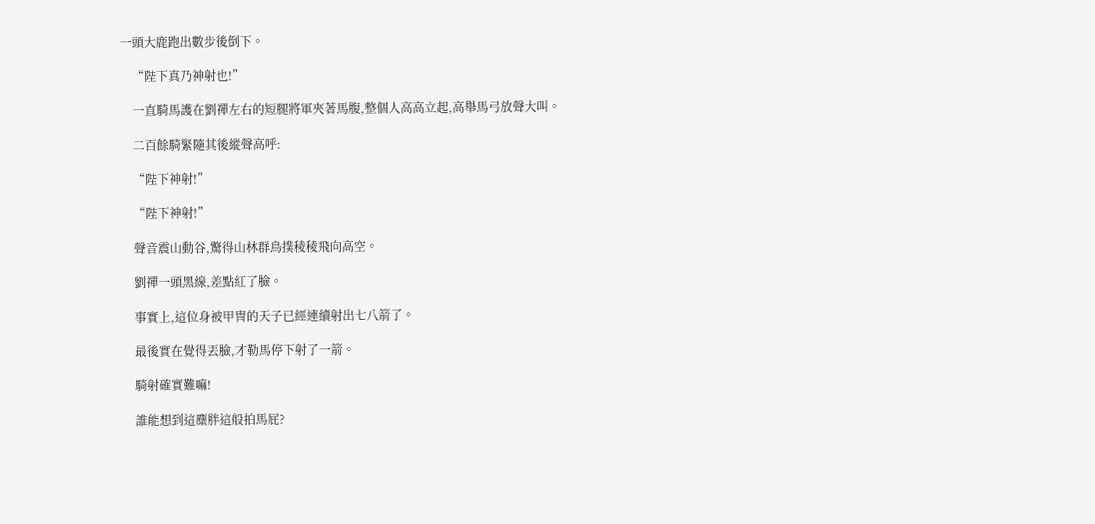一頭大鹿跑出數步後倒下。

    “陛下真乃神射也!”

    一直騎馬護在劉禪左右的短腿將軍夾著馬腹,整個人高高立起,高舉馬弓放聲大叫。

    二百餘騎緊隨其後縱聲高呼:

    “陛下神射!”

    “陛下神射!”

    聲音震山動谷,驚得山林群鳥撲稜稜飛向高空。

    劉禪一頭黑線,差點紅了臉。

    事實上,這位身被甲冑的天子已經連續射出七八箭了。

    最後實在覺得丟臉,才勒馬停下射了一箭。

    騎射確實難嘛!

    誰能想到這麋胖這般拍馬屁?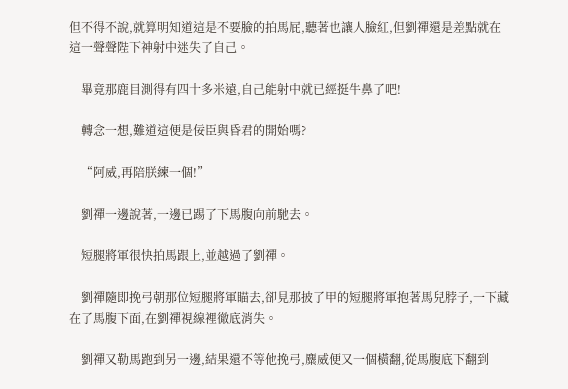但不得不說,就算明知道這是不要臉的拍馬屁,聽著也讓人臉紅,但劉禪還是差點就在這一聲聲陛下神射中迷失了自己。

    畢竟那鹿目測得有四十多米遠,自己能射中就已經挺牛鼻了吧!

    轉念一想,難道這便是佞臣與昏君的開始嗎?

    “阿威,再陪朕練一個!”

    劉禪一邊說著,一邊已踢了下馬腹向前馳去。

    短腿將軍很快拍馬跟上,並越過了劉禪。

    劉禪隨即挽弓朝那位短腿將軍瞄去,卻見那披了甲的短腿將軍抱著馬兒脖子,一下藏在了馬腹下面,在劉禪視線裡徹底消失。

    劉禪又勒馬跑到另一邊,結果還不等他挽弓,麋威便又一個橫翻,從馬腹底下翻到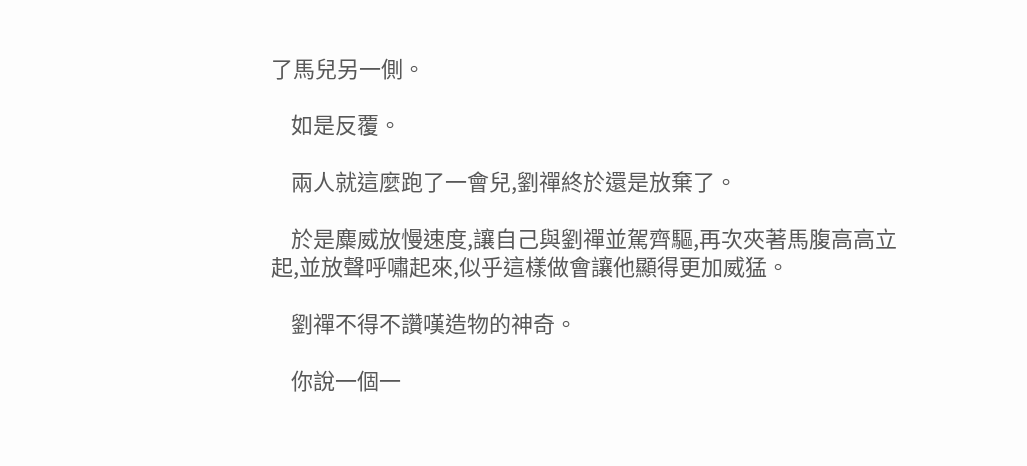了馬兒另一側。

    如是反覆。

    兩人就這麼跑了一會兒,劉禪終於還是放棄了。

    於是麋威放慢速度,讓自己與劉禪並駕齊驅,再次夾著馬腹高高立起,並放聲呼嘯起來,似乎這樣做會讓他顯得更加威猛。

    劉禪不得不讚嘆造物的神奇。

    你說一個一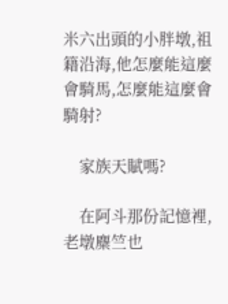米六出頭的小胖墩,祖籍沿海,他怎麼能這麼會騎馬,怎麼能這麼會騎射?

    家族天賦嗎?

    在阿斗那份記憶裡,老墩麋竺也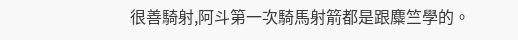很善騎射,阿斗第一次騎馬射箭都是跟麋竺學的。